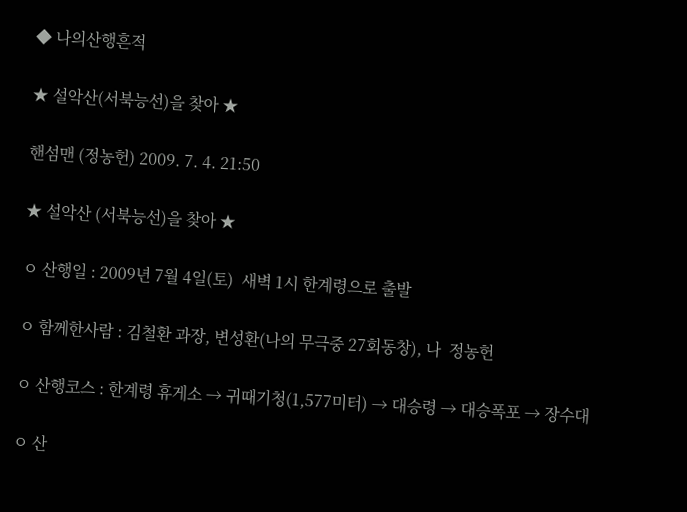◆ 나의산행흔적

★ 설악산(서북능선)을 찾아 ★

핸섬맨 (정농헌) 2009. 7. 4. 21:50

★ 설악산 (서북능선)을 찾아 ★

ㅇ 산행일 : 2009년 7월 4일(토)  새벽 1시 한계령으로 출발

ㅇ 함께한사람 : 김철환 과장, 변성환(나의 무극중 27회동창), 나  정농헌

ㅇ 산행코스 : 한계령 휴게소 → 귀때기청(1,577미터) → 대승령 → 대승폭포 → 장수대

ㅇ 산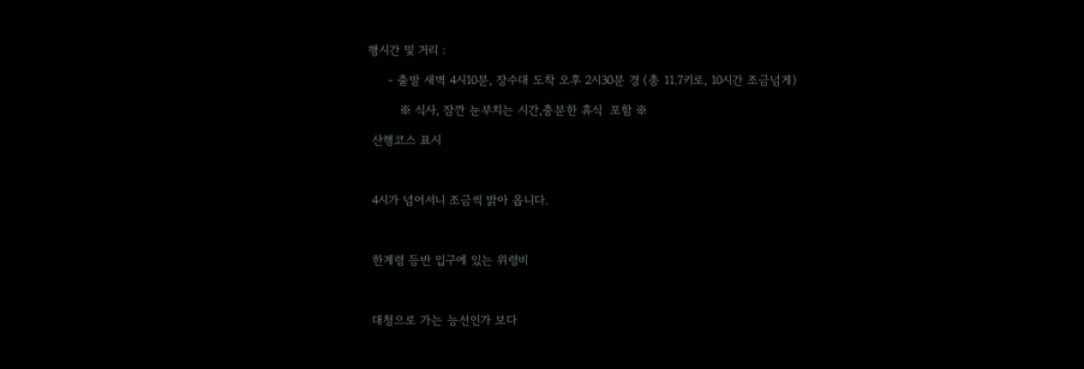행시간 및 거리 :

     - 출발 새벽 4시10분, 장수대 도착 오후 2시30분 경 (총 11.7키로, 10시간 조금넘게)

        ※ 식사, 잠깐 눈부치는 시간,충분한 휴식  포함 ※

 산행코스 표시



 4시가 넘어서니 조금씩 밝아 옵니다.



 한계령 등반 입구에 있는 위령비



 대청으로 가는 능선인가 보다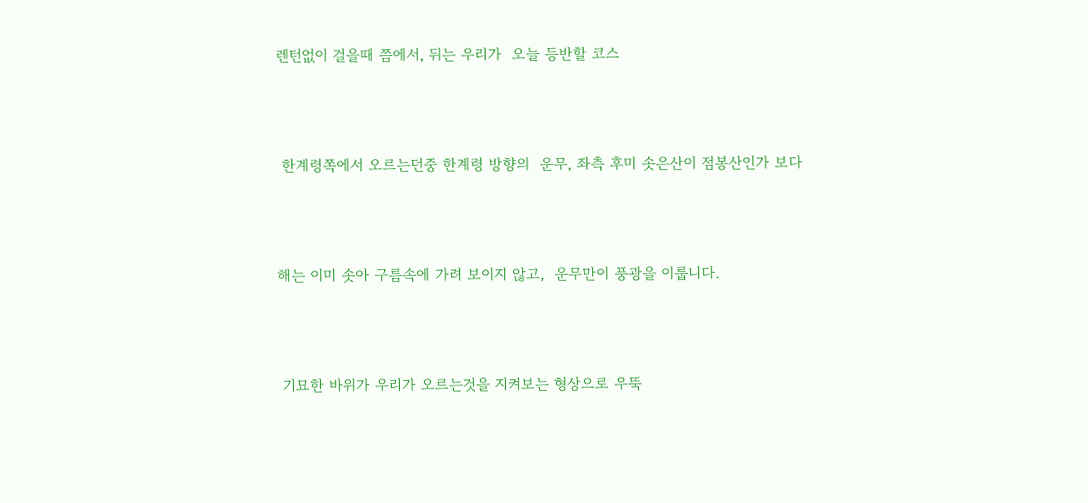렌턴없이 걸을때 쯤에서, 뒤는 우리가  오늘 등반할 코스



 한계령쪽에서 오르는던중 한계령 방향의  운무, 좌측 후미 솟은산이 점봉산인가 보다



해는 이미 솟아 구름속에 가려 보이지 않고,  운무만이 풍광을 이룹니다.



 기묘한 바위가 우리가 오르는것을 지켜보는 형상으로 우뚝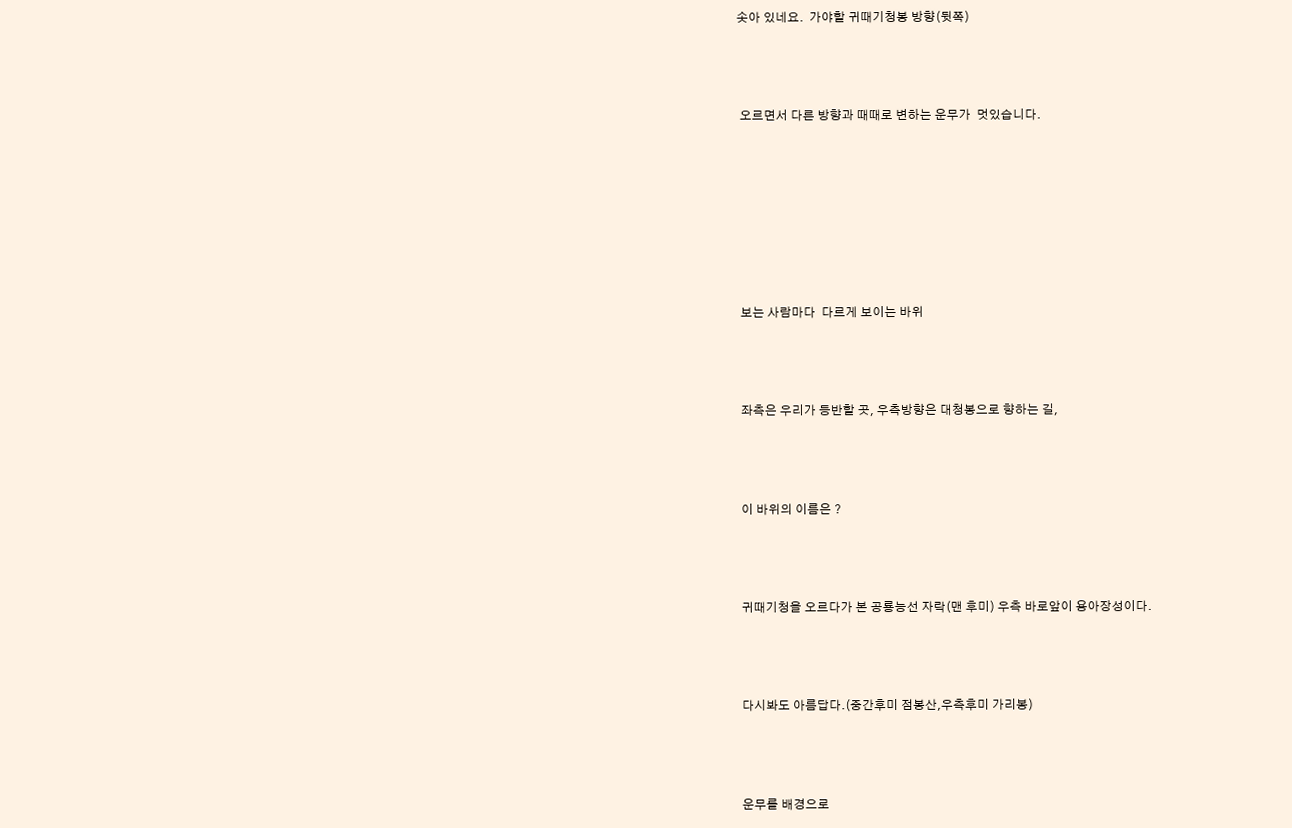솟아 있네요.  가야할 귀때기청봉 방향(뒷쪽)



 오르면서 다른 방향과 때때로 변하는 운무가  멋있습니다.







 보는 사람마다  다르게 보이는 바위



 좌측은 우리가 등반할 곳, 우측방향은 대청봉으로 향하는 길,



 이 바위의 이름은 ?



 귀때기청을 오르다가 본 공룡능선 자락(맨 후미) 우측 바로앞이 용아장성이다.



 다시봐도 아름답다.(중간후미 점봉산,우측후미 가리봉)



 운무를 배경으로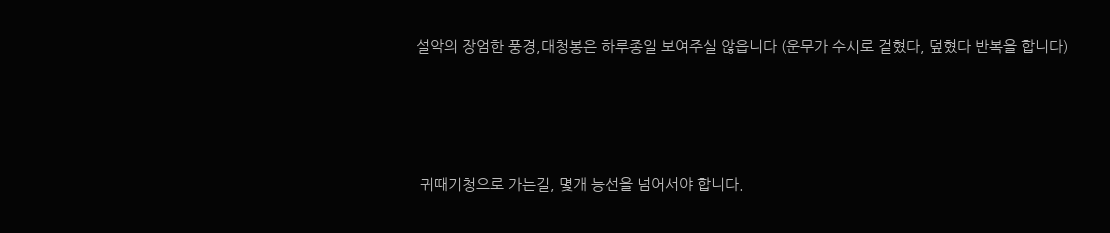설악의 장엄한 풍경,대청봉은 하루종일 보여주실 않읍니다 (운무가 수시로 겉혔다, 덮혔다 반복을 합니다)





 귀때기청으로 가는길, 몇개 능선을 넘어서야 합니다.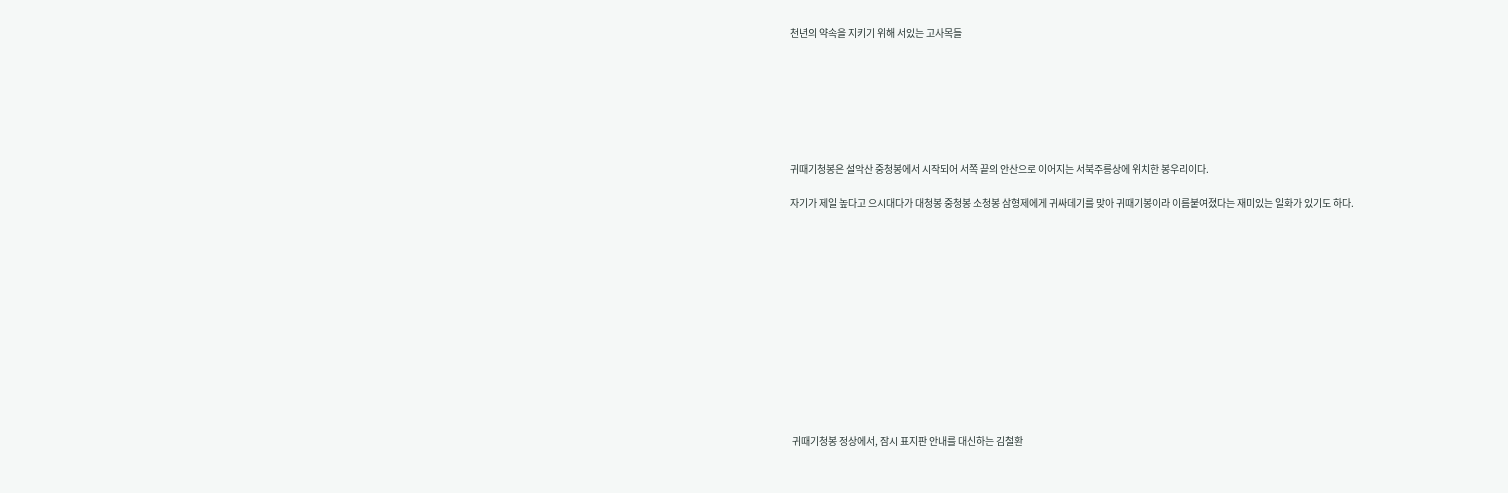천년의 약속을 지키기 위해 서있는 고사목들







귀때기청봉은 설악산 중청봉에서 시작되어 서쪽 끝의 안산으로 이어지는 서북주릉상에 위치한 봉우리이다.

자기가 제일 높다고 으시대다가 대청봉 중청봉 소청봉 삼형제에게 귀싸데기를 맞아 귀때기봉이라 이름붙여졌다는 재미있는 일화가 있기도 하다.













 귀때기청봉 정상에서, 잠시 표지판 안내를 대신하는 김철환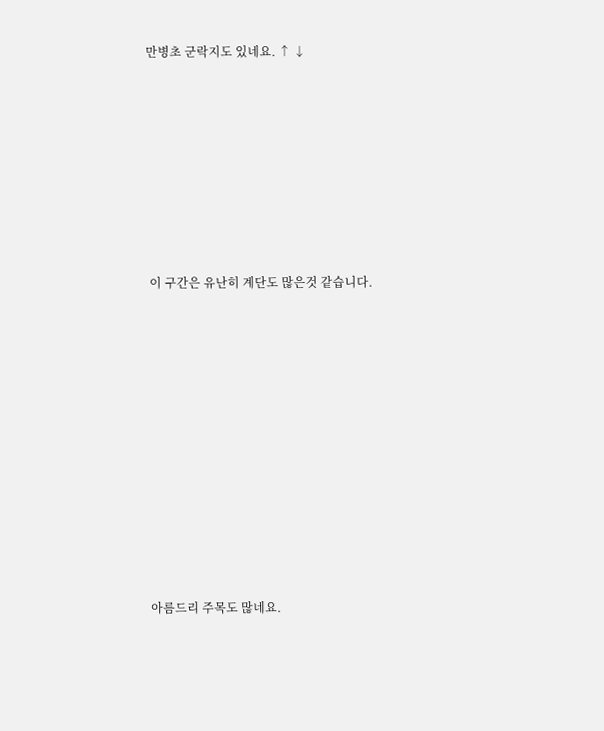만병초 군락지도 있네요. ↑ ↓









 이 구간은 유난히 계단도 많은것 같습니다.













 아름드리 주목도 많네요.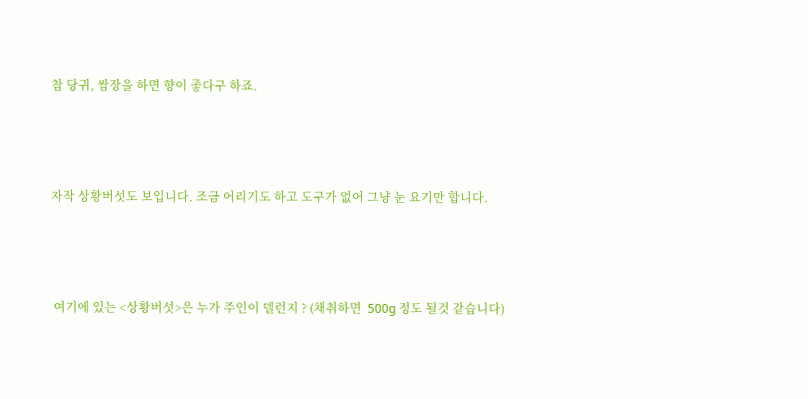참 당귀, 쌈장을 하면 향이 좋다구 하죠.



자작 상황버섯도 보입니다. 조금 어리기도 하고 도구가 없어 그냥 눈 요기만 합니다.



 여기에 있는 <상황버섯>은 누가 주인이 델런지 ? (채취하면  500g 정도 될것 같습니다)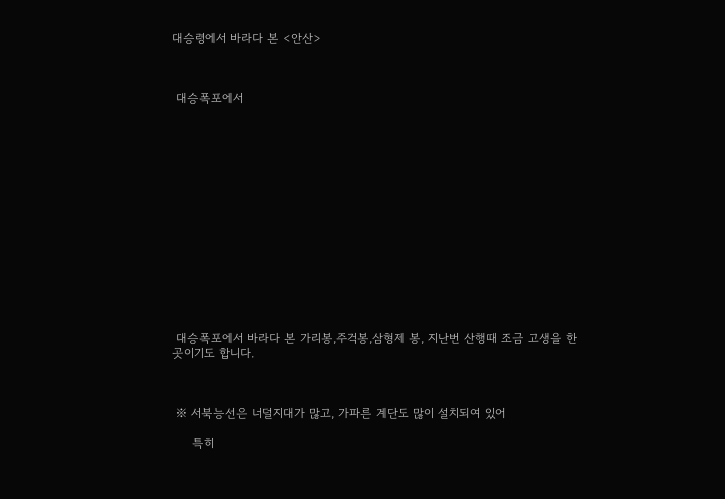대승령에서 바라다 본 <안산>



 대승폭포에서















 대승폭포에서 바라다 본 가리봉,주걱봉,삼형제 봉, 지난번 산행때 조금 고생을 한 곳이기도 합니다.



 ※ 서북능선은 너덜지대가 많고, 가파른 계단도 많이 설치되여 있어

     특히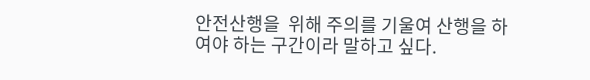안전산행을  위해 주의를 기울여 산행을 하여야 하는 구간이라 말하고 싶다.